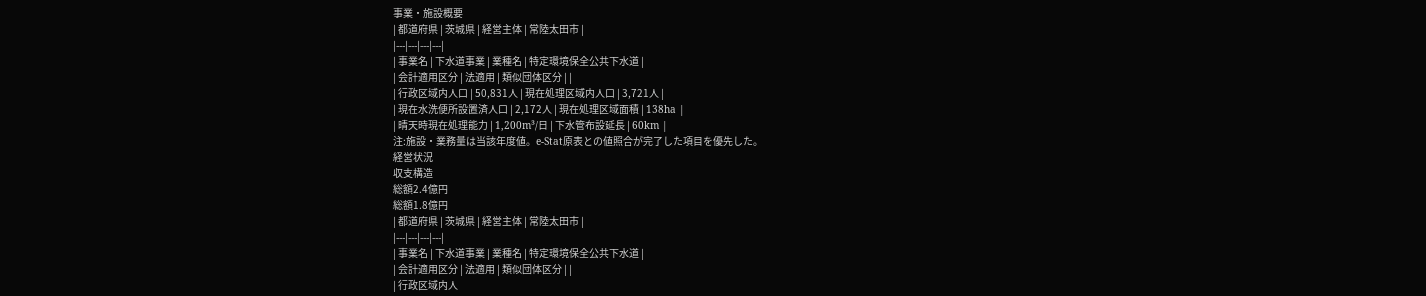事業・施設概要
| 都道府県 | 茨城県 | 経営主体 | 常陸太田市 |
|---|---|---|---|
| 事業名 | 下水道事業 | 業種名 | 特定環境保全公共下水道 |
| 会計適用区分 | 法適用 | 類似団体区分 | |
| 行政区域内人口 | 50,831人 | 現在処理区域内人口 | 3,721人 |
| 現在水洗便所設置済人口 | 2,172人 | 現在処理区域面積 | 138ha |
| 晴天時現在処理能力 | 1,200m³/日 | 下水管布設延長 | 60km |
注:施設・業務量は当該年度値。e-Stat原表との値照合が完了した項目を優先した。
経営状況
収支構造
総額2.4億円
総額1.8億円
| 都道府県 | 茨城県 | 経営主体 | 常陸太田市 |
|---|---|---|---|
| 事業名 | 下水道事業 | 業種名 | 特定環境保全公共下水道 |
| 会計適用区分 | 法適用 | 類似団体区分 | |
| 行政区域内人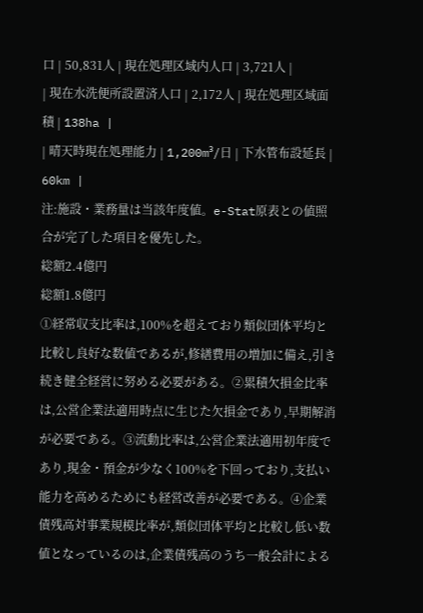口 | 50,831人 | 現在処理区域内人口 | 3,721人 |
| 現在水洗便所設置済人口 | 2,172人 | 現在処理区域面積 | 138ha |
| 晴天時現在処理能力 | 1,200m³/日 | 下水管布設延長 | 60km |
注:施設・業務量は当該年度値。e-Stat原表との値照合が完了した項目を優先した。
総額2.4億円
総額1.8億円
①経常収支比率は,100%を超えており類似団体平均と比較し良好な数値であるが,修繕費用の増加に備え,引き続き健全経営に努める必要がある。②累積欠損金比率は,公営企業法適用時点に生じた欠損金であり,早期解消が必要である。③流動比率は,公営企業法適用初年度であり,現金・預金が少なく100%を下回っており,支払い能力を高めるためにも経営改善が必要である。④企業債残高対事業規模比率が,類似団体平均と比較し低い数値となっているのは,企業債残高のうち一般会計による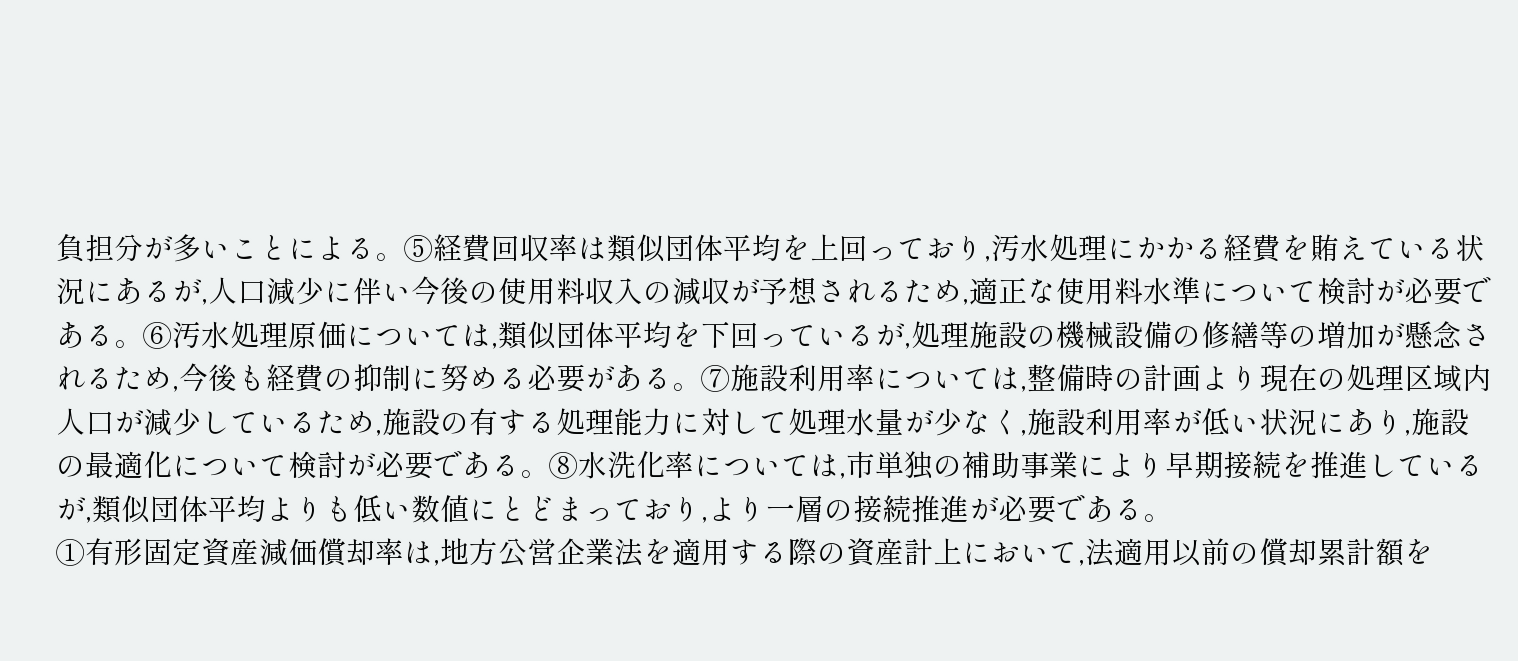負担分が多いことによる。⑤経費回収率は類似団体平均を上回っており,汚水処理にかかる経費を賄えている状況にあるが,人口減少に伴い今後の使用料収入の減収が予想されるため,適正な使用料水準について検討が必要である。⑥汚水処理原価については,類似団体平均を下回っているが,処理施設の機械設備の修繕等の増加が懸念されるため,今後も経費の抑制に努める必要がある。⑦施設利用率については,整備時の計画より現在の処理区域内人口が減少しているため,施設の有する処理能力に対して処理水量が少なく,施設利用率が低い状況にあり,施設の最適化について検討が必要である。⑧水洗化率については,市単独の補助事業により早期接続を推進しているが,類似団体平均よりも低い数値にとどまっており,より一層の接続推進が必要である。
①有形固定資産減価償却率は,地方公営企業法を適用する際の資産計上において,法適用以前の償却累計額を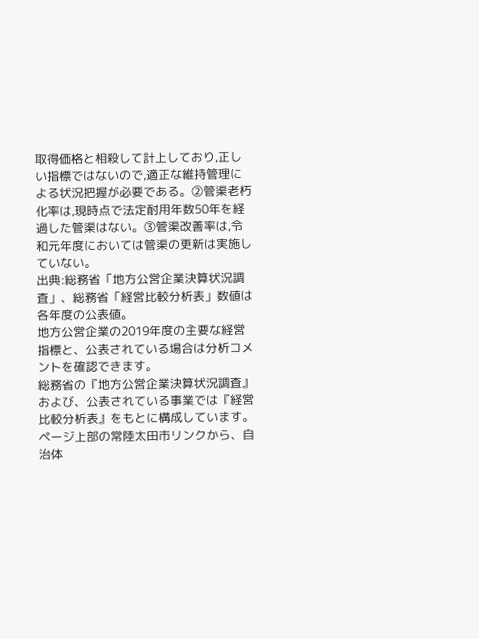取得価格と相殺して計上しており,正しい指標ではないので,適正な維持管理による状況把握が必要である。②管渠老朽化率は,現時点で法定耐用年数50年を経過した管渠はない。③管渠改善率は,令和元年度においては管渠の更新は実施していない。
出典:総務省「地方公営企業決算状況調査」、総務省「経営比較分析表」数値は各年度の公表値。
地方公営企業の2019年度の主要な経営指標と、公表されている場合は分析コメントを確認できます。
総務省の『地方公営企業決算状況調査』および、公表されている事業では『経営比較分析表』をもとに構成しています。
ページ上部の常陸太田市リンクから、自治体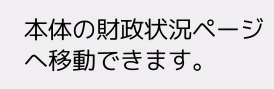本体の財政状況ページへ移動できます。